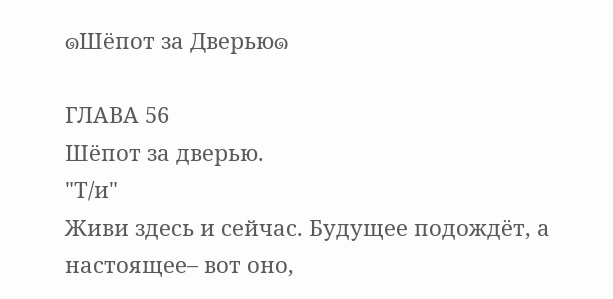๑Шёпот за Дверью๑

ГЛАВА 56
Шёпот за дверью.
"Т/и"
Живи здесь и сейчас. Будущее подождёт, а настоящее– вот оно,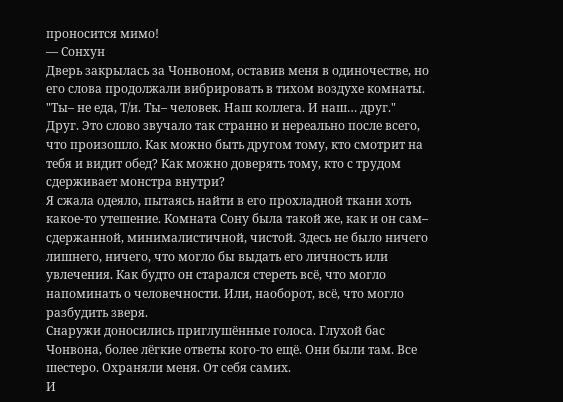проносится мимо!
— Сонхун
Дверь закрылась за Чонвоном, оставив меня в одиночестве, но его слова продолжали вибрировать в тихом воздухе комнаты. "Ты– не еда, Т/и. Ты– человек. Наш коллега. И наш… друг."
Друг. Это слово звучало так странно и нереально после всего, что произошло. Как можно быть другом тому, кто смотрит на тебя и видит обед? Как можно доверять тому, кто с трудом сдерживает монстра внутри?
Я сжала одеяло, пытаясь найти в его прохладной ткани хоть какое-то утешение. Комната Сону была такой же, как и он сам– сдержанной, минималистичной, чистой. Здесь не было ничего лишнего, ничего, что могло бы выдать его личность или увлечения. Как будто он старался стереть всё, что могло напоминать о человечности. Или, наоборот, всё, что могло разбудить зверя.
Снаружи доносились приглушённые голоса. Глухой бас Чонвона, более лёгкие ответы кого-то ещё. Они были там. Все шестеро. Охраняли меня. От себя самих.
И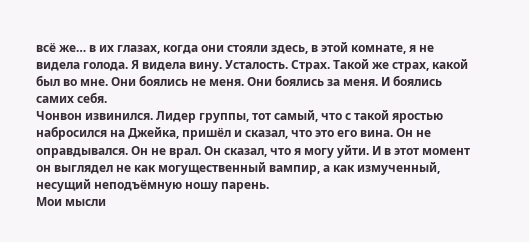всё же… в их глазах, когда они стояли здесь, в этой комнате, я не видела голода. Я видела вину. Усталость. Страх. Такой же страх, какой был во мне. Они боялись не меня. Они боялись за меня. И боялись самих себя.
Чонвон извинился. Лидер группы, тот самый, что с такой яростью набросился на Джейка, пришёл и сказал, что это его вина. Он не оправдывался. Он не врал. Он сказал, что я могу уйти. И в этот момент он выглядел не как могущественный вампир, а как измученный, несущий неподъёмную ношу парень.
Мои мысли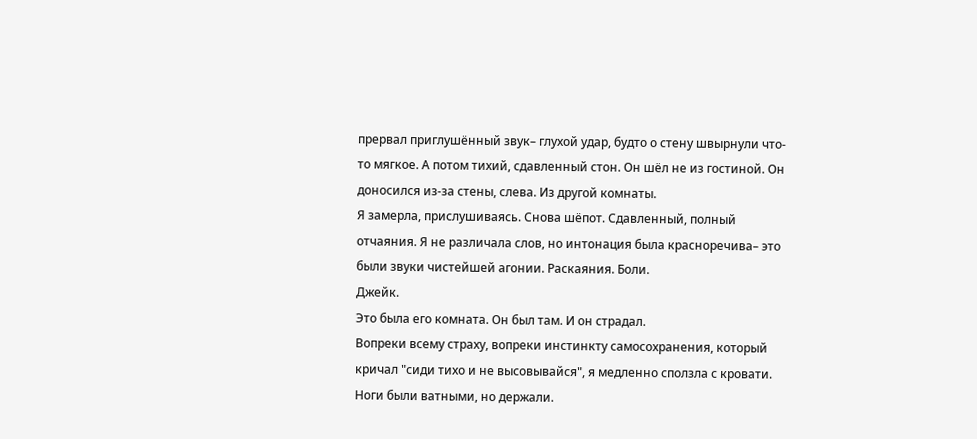прервал приглушённый звук– глухой удар, будто о стену швырнули что-то мягкое. А потом тихий, сдавленный стон. Он шёл не из гостиной. Он доносился из-за стены, слева. Из другой комнаты.
Я замерла, прислушиваясь. Снова шёпот. Сдавленный, полный отчаяния. Я не различала слов, но интонация была красноречива– это были звуки чистейшей агонии. Раскаяния. Боли.
Джейк.
Это была его комната. Он был там. И он страдал.
Вопреки всему страху, вопреки инстинкту самосохранения, который кричал "сиди тихо и не высовывайся", я медленно сползла с кровати. Ноги были ватными, но держали.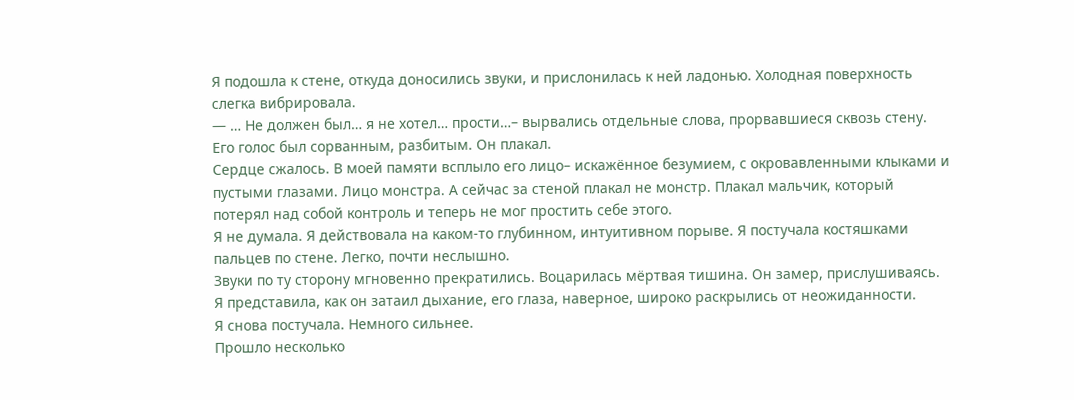Я подошла к стене, откуда доносились звуки, и прислонилась к ней ладонью. Холодная поверхность слегка вибрировала.
— … Не должен был… я не хотел… прости…– вырвались отдельные слова, прорвавшиеся сквозь стену. Его голос был сорванным, разбитым. Он плакал.
Сердце сжалось. В моей памяти всплыло его лицо– искажённое безумием, с окровавленными клыками и пустыми глазами. Лицо монстра. А сейчас за стеной плакал не монстр. Плакал мальчик, который потерял над собой контроль и теперь не мог простить себе этого.
Я не думала. Я действовала на каком-то глубинном, интуитивном порыве. Я постучала костяшками пальцев по стене. Легко, почти неслышно.
Звуки по ту сторону мгновенно прекратились. Воцарилась мёртвая тишина. Он замер, прислушиваясь. Я представила, как он затаил дыхание, его глаза, наверное, широко раскрылись от неожиданности.
Я снова постучала. Немного сильнее.
Прошло несколько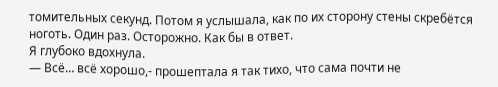томительных секунд. Потом я услышала, как по их сторону стены скребётся ноготь. Один раз. Осторожно. Как бы в ответ.
Я глубоко вдохнула.
— Всё… всё хорошо,- прошептала я так тихо, что сама почти не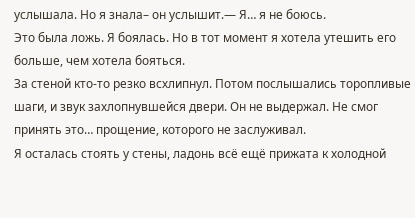услышала. Но я знала– он услышит.— Я… я не боюсь.
Это была ложь. Я боялась. Но в тот момент я хотела утешить его больше, чем хотела бояться.
За стеной кто-то резко всхлипнул. Потом послышались торопливые шаги, и звук захлопнувшейся двери. Он не выдержал. Не смог принять это… прощение, которого не заслуживал.
Я осталась стоять у стены, ладонь всё ещё прижата к холодной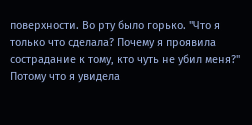поверхности. Во рту было горько. "Что я только что сделала? Почему я проявила сострадание к тому, кто чуть не убил меня?"
Потому что я увидела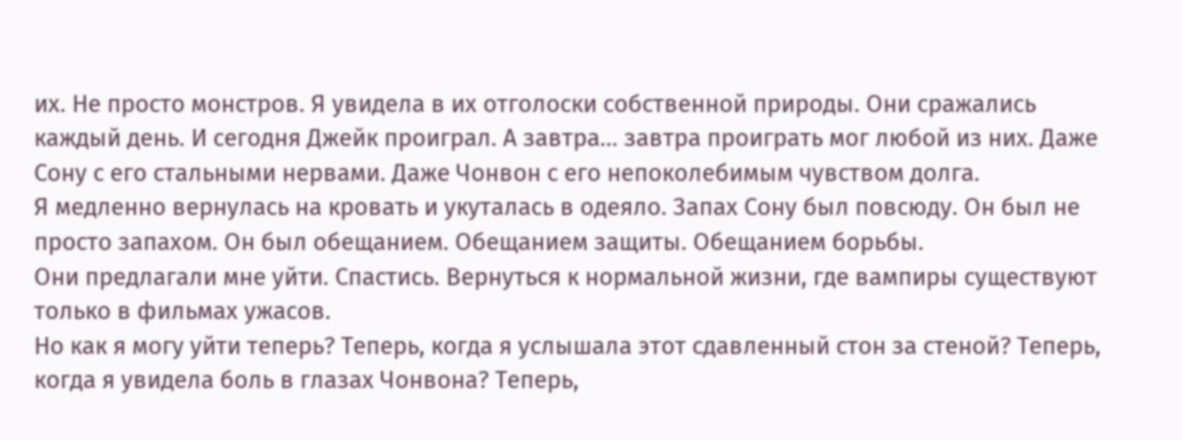их. Не просто монстров. Я увидела в их отголоски собственной природы. Они сражались каждый день. И сегодня Джейк проиграл. А завтра… завтра проиграть мог любой из них. Даже Сону с его стальными нервами. Даже Чонвон с его непоколебимым чувством долга.
Я медленно вернулась на кровать и укуталась в одеяло. Запах Сону был повсюду. Он был не просто запахом. Он был обещанием. Обещанием защиты. Обещанием борьбы.
Они предлагали мне уйти. Спастись. Вернуться к нормальной жизни, где вампиры существуют только в фильмах ужасов.
Но как я могу уйти теперь? Теперь, когда я услышала этот сдавленный стон за стеной? Теперь, когда я увидела боль в глазах Чонвона? Теперь,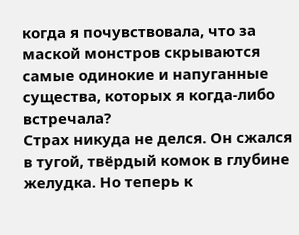когда я почувствовала, что за маской монстров скрываются самые одинокие и напуганные существа, которых я когда-либо встречала?
Страх никуда не делся. Он сжался в тугой, твёрдый комок в глубине желудка. Но теперь к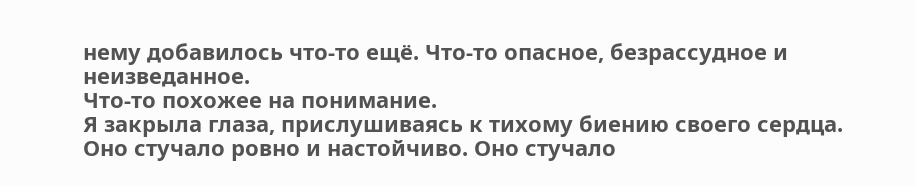нему добавилось что-то ещё. Что-то опасное, безрассудное и неизведанное.
Что-то похожее на понимание.
Я закрыла глаза, прислушиваясь к тихому биению своего сердца. Оно стучало ровно и настойчиво. Оно стучало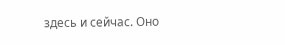здесь и сейчас. Оно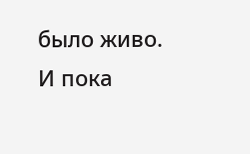было живо.
И пока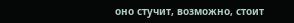оно стучит, возможно, стоит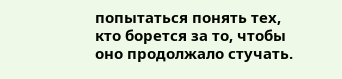попытаться понять тех, кто борется за то, чтобы оно продолжало стучать.